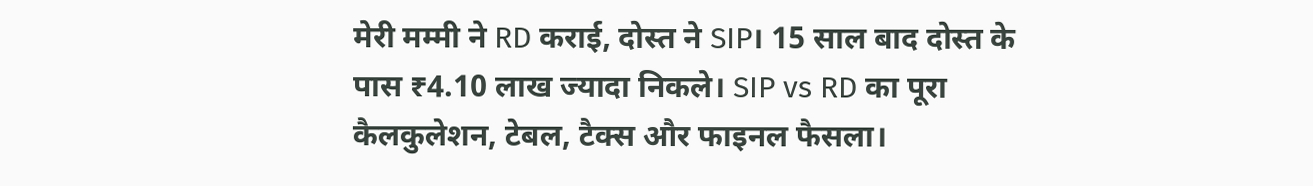मेरी मम्मी ने RD कराई, दोस्त ने SIP। 15 साल बाद दोस्त के पास ₹4.10 लाख ज्यादा निकले। SIP vs RD का पूरा कैलकुलेशन, टेबल, टैक्स और फाइनल फैसला।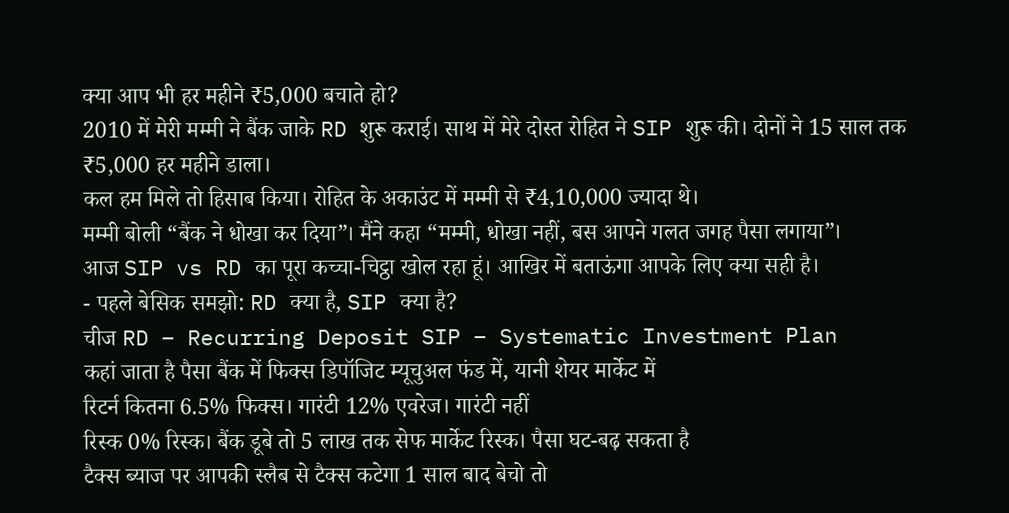क्या आप भी हर महीने ₹5,000 बचाते हो?
2010 में मेरी मम्मी ने बैंक जाके RD शुरू कराई। साथ में मेरे दोस्त रोहित ने SIP शुरू की। दोनों ने 15 साल तक ₹5,000 हर महीने डाला।
कल हम मिले तो हिसाब किया। रोहित के अकाउंट में मम्मी से ₹4,10,000 ज्यादा थे।
मम्मी बोली “बैंक ने धोखा कर दिया”। मैंने कहा “मम्मी, धोखा नहीं, बस आपने गलत जगह पैसा लगाया”।
आज SIP vs RD का पूरा कच्चा-चिट्ठा खोल रहा हूं। आखिर में बताऊंगा आपके लिए क्या सही है।
- पहले बेसिक समझो: RD क्या है, SIP क्या है?
चीज RD – Recurring Deposit SIP – Systematic Investment Plan
कहां जाता है पैसा बैंक में फिक्स डिपॉजिट म्यूचुअल फंड में, यानी शेयर मार्केट में
रिटर्न कितना 6.5% फिक्स। गारंटी 12% एवरेज। गारंटी नहीं
रिस्क 0% रिस्क। बैंक डूबे तो 5 लाख तक सेफ मार्केट रिस्क। पैसा घट-बढ़ सकता है
टैक्स ब्याज पर आपकी स्लैब से टैक्स कटेगा 1 साल बाद बेचो तो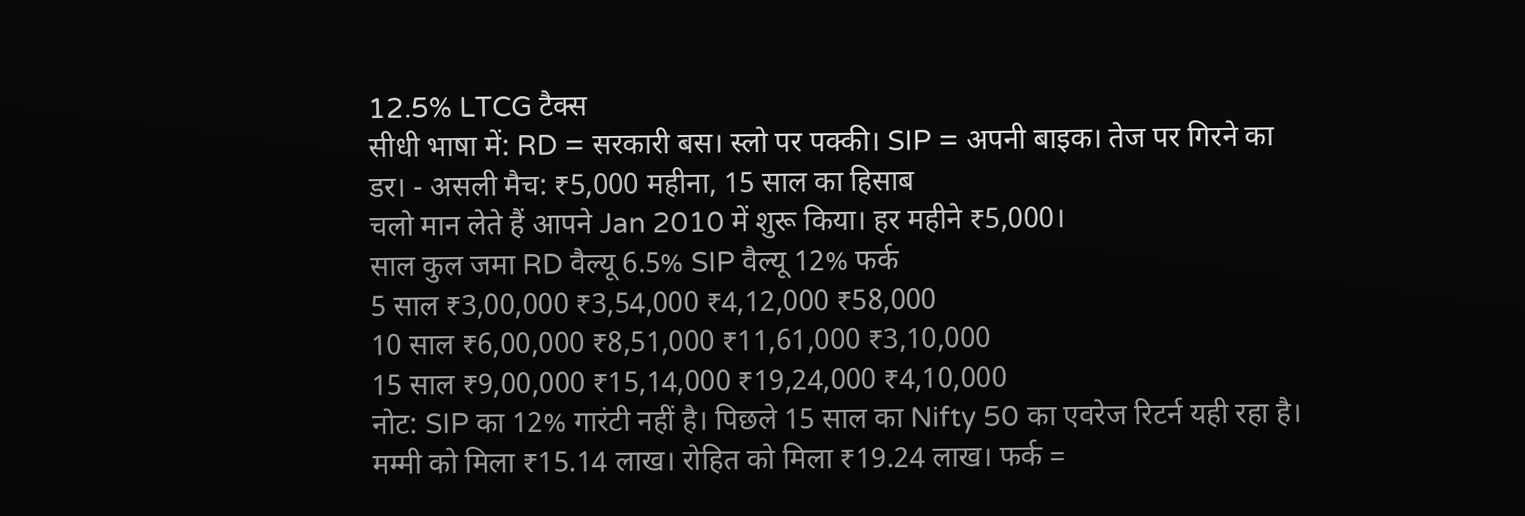12.5% LTCG टैक्स
सीधी भाषा में: RD = सरकारी बस। स्लो पर पक्की। SIP = अपनी बाइक। तेज पर गिरने का डर। - असली मैच: ₹5,000 महीना, 15 साल का हिसाब
चलो मान लेते हैं आपने Jan 2010 में शुरू किया। हर महीने ₹5,000।
साल कुल जमा RD वैल्यू 6.5% SIP वैल्यू 12% फर्क
5 साल ₹3,00,000 ₹3,54,000 ₹4,12,000 ₹58,000
10 साल ₹6,00,000 ₹8,51,000 ₹11,61,000 ₹3,10,000
15 साल ₹9,00,000 ₹15,14,000 ₹19,24,000 ₹4,10,000
नोट: SIP का 12% गारंटी नहीं है। पिछले 15 साल का Nifty 50 का एवरेज रिटर्न यही रहा है।
मम्मी को मिला ₹15.14 लाख। रोहित को मिला ₹19.24 लाख। फर्क =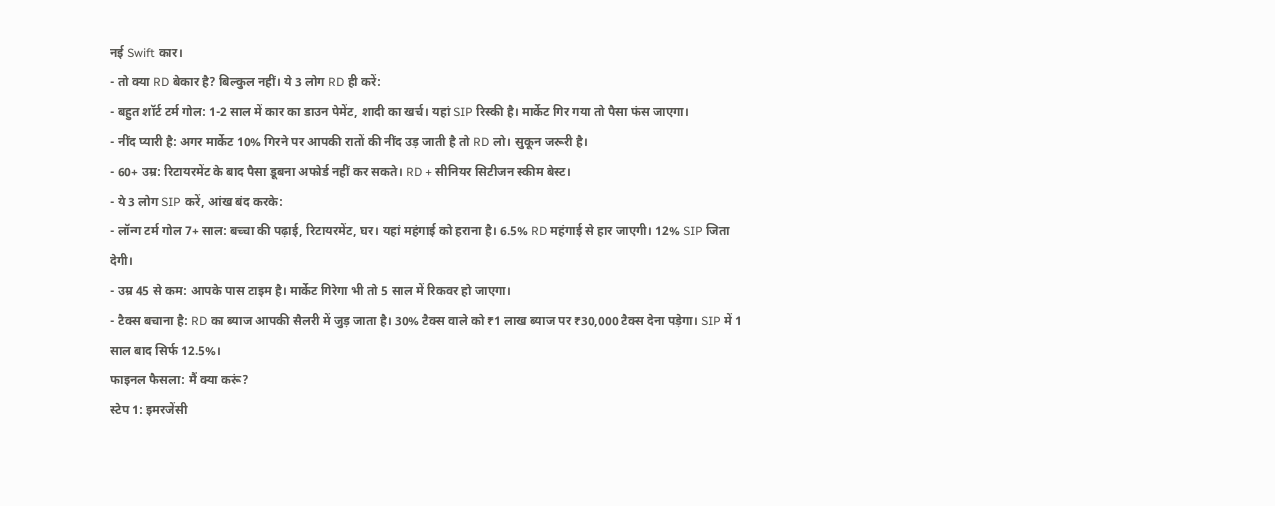नई Swift कार।
- तो क्या RD बेकार है? बिल्कुल नहीं। ये 3 लोग RD ही करें:
- बहुत शॉर्ट टर्म गोल: 1-2 साल में कार का डाउन पेमेंट, शादी का खर्च। यहां SIP रिस्की है। मार्केट गिर गया तो पैसा फंस जाएगा।
- नींद प्यारी है: अगर मार्केट 10% गिरने पर आपकी रातों की नींद उड़ जाती है तो RD लो। सुकून जरूरी है।
- 60+ उम्र: रिटायरमेंट के बाद पैसा डूबना अफोर्ड नहीं कर सकते। RD + सीनियर सिटीजन स्कीम बेस्ट।
- ये 3 लोग SIP करें, आंख बंद करके:
- लॉन्ग टर्म गोल 7+ साल: बच्चा की पढ़ाई, रिटायरमेंट, घर। यहां महंगाई को हराना है। 6.5% RD महंगाई से हार जाएगी। 12% SIP जिता देगी।
- उम्र 45 से कम: आपके पास टाइम है। मार्केट गिरेगा भी तो 5 साल में रिकवर हो जाएगा।
- टैक्स बचाना है: RD का ब्याज आपकी सैलरी में जुड़ जाता है। 30% टैक्स वाले को ₹1 लाख ब्याज पर ₹30,000 टैक्स देना पड़ेगा। SIP में 1 साल बाद सिर्फ 12.5%।
फाइनल फैसला: मैं क्या करूं?
स्टेप 1: इमरजेंसी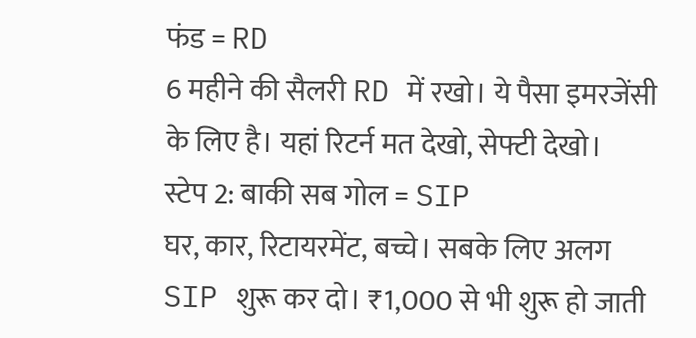फंड = RD
6 महीने की सैलरी RD में रखो। ये पैसा इमरजेंसी के लिए है। यहां रिटर्न मत देखो, सेफ्टी देखो।
स्टेप 2: बाकी सब गोल = SIP
घर, कार, रिटायरमेंट, बच्चे। सबके लिए अलग SIP शुरू कर दो। ₹1,000 से भी शुरू हो जाती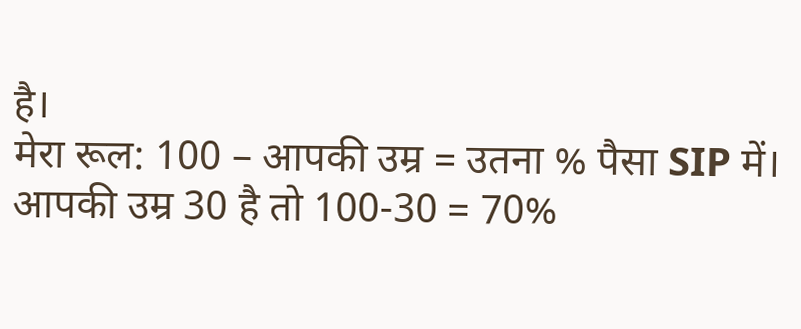है।
मेरा रूल: 100 – आपकी उम्र = उतना % पैसा SIP में।
आपकी उम्र 30 है तो 100-30 = 70%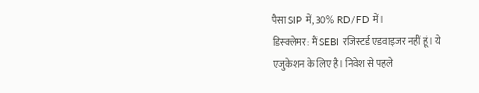पैसा SIP में, 30% RD/FD में।
डिस्क्लेमर: मैं SEBI रजिस्टर्ड एडवाइजर नहीं हूं। ये एजुकेशन के लिए है। निवेश से पहले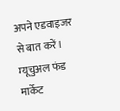अपने एडवाइजर से बात करें। म्यूचुअल फंड मार्केट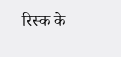रिस्क के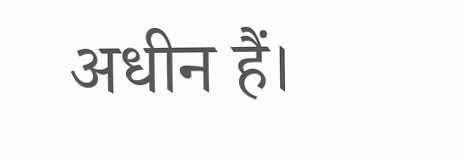अधीन हैं।